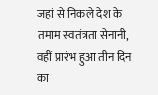जहां से निकले देश के तमाम स्वतंत्रता सेनानी, वहीं प्रारंभ हुआ तीन दिन का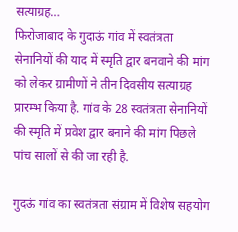सत्याग्रह…
फिरोजाबाद के गुदाऊं गांव में स्वतंत्रता सेनानियों की याद में स्मृति द्वार बनवाने की मांग को लेकर ग्रामीणों ने तीन दिवसीय सत्याग्रह प्रारम्भ किया है. गांव के 28 स्वतंत्रता सेनानियों की स्मृति में प्रवेश द्वार बनाने की मांग पिछले पांच सालों से की जा रही है.

गुदऊं गांव का स्वतंत्रता संग्राम में विशेष सहयोग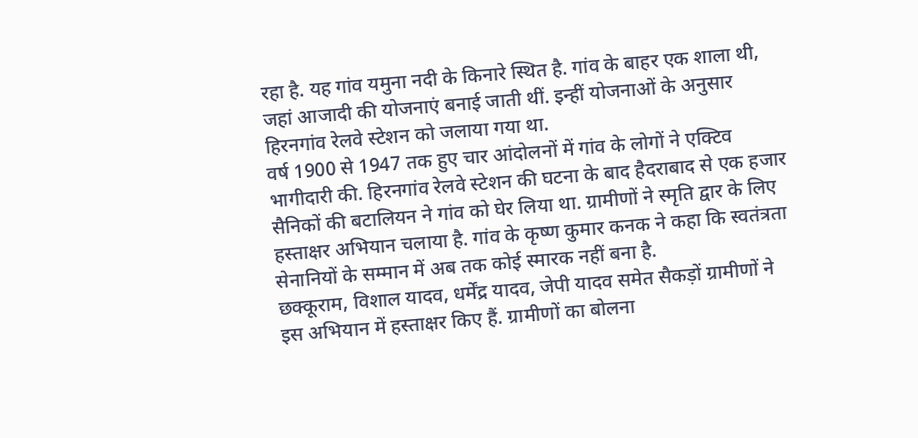रहा है. यह गांव यमुना नदी के किनारे स्थित है. गांव के बाहर एक शाला थी, जहां आजादी की योजनाएं बनाई जाती थीं. इन्हीं योजनाओं के अनुसार हिरनगांव रेलवे स्टेशन को जलाया गया था.
वर्ष 1900 से 1947 तक हुए चार आंदोलनों में गांव के लोगों ने एक्टिव भागीदारी की. हिरनगांव रेलवे स्टेशन की घटना के बाद हैदराबाद से एक हजार सैनिकों की बटालियन ने गांव को घेर लिया था. ग्रामीणों ने स्मृति द्वार के लिए हस्ताक्षर अभियान चलाया है. गांव के कृष्ण कुमार कनक ने कहा कि स्वतंत्रता सेनानियों के सम्मान में अब तक कोई स्मारक नहीं बना है.
छक्कूराम, विशाल यादव, धर्मेंद्र यादव, जेपी यादव समेत सैकड़ों ग्रामीणों ने इस अभियान में हस्ताक्षर किए हैं. ग्रामीणों का बोलना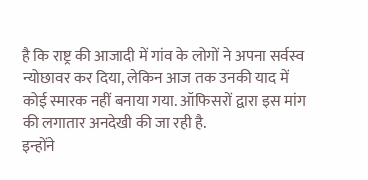है कि राष्ट्र की आजादी में गांव के लोगों ने अपना सर्वस्व न्योछावर कर दिया, लेकिन आज तक उनकी याद में कोई स्मारक नहीं बनाया गया. ऑफिसरों द्वारा इस मांग की लगातार अनदेखी की जा रही है.
इन्होंने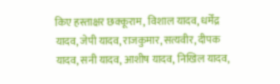किए हस्ताक्षर छक्कूराम, विशाल यादव, धर्मेंद्र यादव, जेपी यादव, राजकुमार, सत्यवीर, दीपक यादव, सनी यादव, आशीष यादव, निखिल यादव,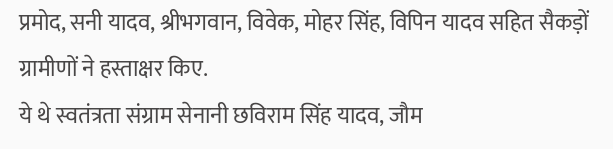प्रमोद, सनी यादव, श्रीभगवान, विवेक, मोहर सिंह, विपिन यादव सहित सैकड़ों ग्रामीणों ने हस्ताक्षर किए.
ये थे स्वतंत्रता संग्राम सेनानी छविराम सिंह यादव, जौम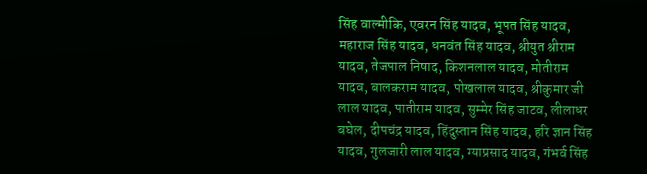सिंह वाल्मीकि, एवरन सिंह यादव, भूपत सिंह यादव, महाराज सिंह यादव, धनवंत सिंह यादव, श्रीयुत श्रीराम यादव, तेजपाल निषाद, किशनलाल यादव, मोतीराम यादव, बालकराम यादव, पोखलाल यादव, श्रीकुमार जी लाल यादव, पातीराम यादव, सुम्मेर सिंह जाटव, लीलाधर बघेल, दीपचंद्र यादव, हिंदुस्तान सिंह यादव, हरि ज्ञान सिंह यादव, गुलजारी लाल यादव, ग्याप्रसाद यादव, गंभर्व सिंह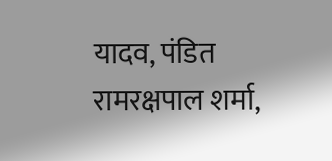यादव, पंडित रामरक्षपाल शर्मा,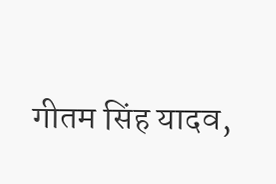गीतम सिंह यादव,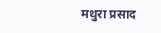मथुरा प्रसाद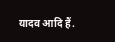यादव आदि हैं.